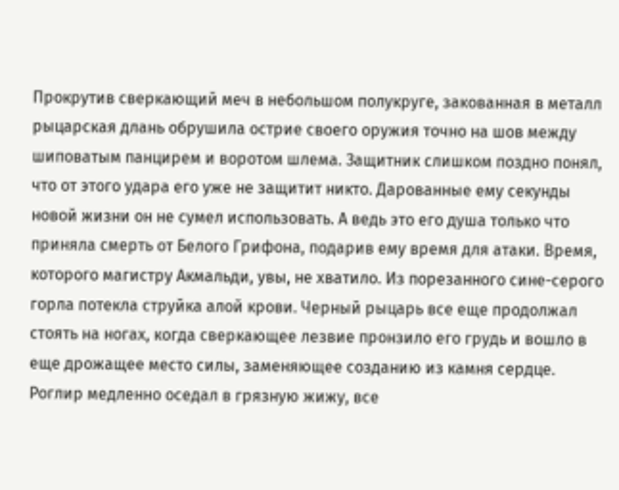Прокрутив сверкающий меч в небольшом полукруге, закованная в металл рыцарская длань обрушила острие своего оружия точно на шов между шиповатым панцирем и воротом шлема. Защитник слишком поздно понял, что от этого удара его уже не защитит никто. Дарованные ему секунды новой жизни он не сумел использовать. А ведь это его душа только что приняла смерть от Белого Грифона, подарив ему время для атаки. Время, которого магистру Акмальди, увы, не хватило. Из порезанного сине-серого горла потекла струйка алой крови. Черный рыцарь все еще продолжал стоять на ногах, когда сверкающее лезвие пронзило его грудь и вошло в еще дрожащее место силы, заменяющее созданию из камня сердце.
Роглир медленно оседал в грязную жижу, все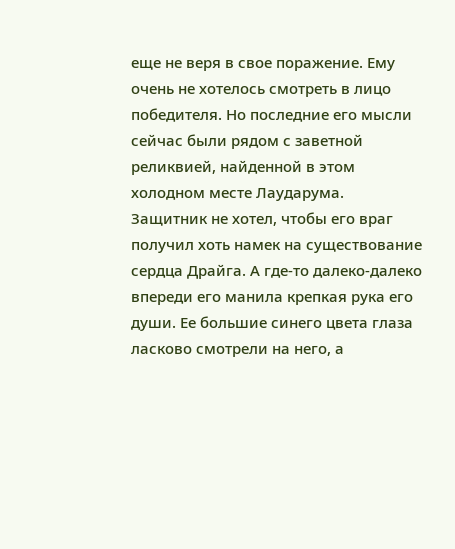еще не веря в свое поражение. Ему очень не хотелось смотреть в лицо победителя. Но последние его мысли сейчас были рядом с заветной реликвией, найденной в этом холодном месте Лаударума. Защитник не хотел, чтобы его враг получил хоть намек на существование сердца Драйга. А где-то далеко-далеко впереди его манила крепкая рука его души. Ее большие синего цвета глаза ласково смотрели на него, а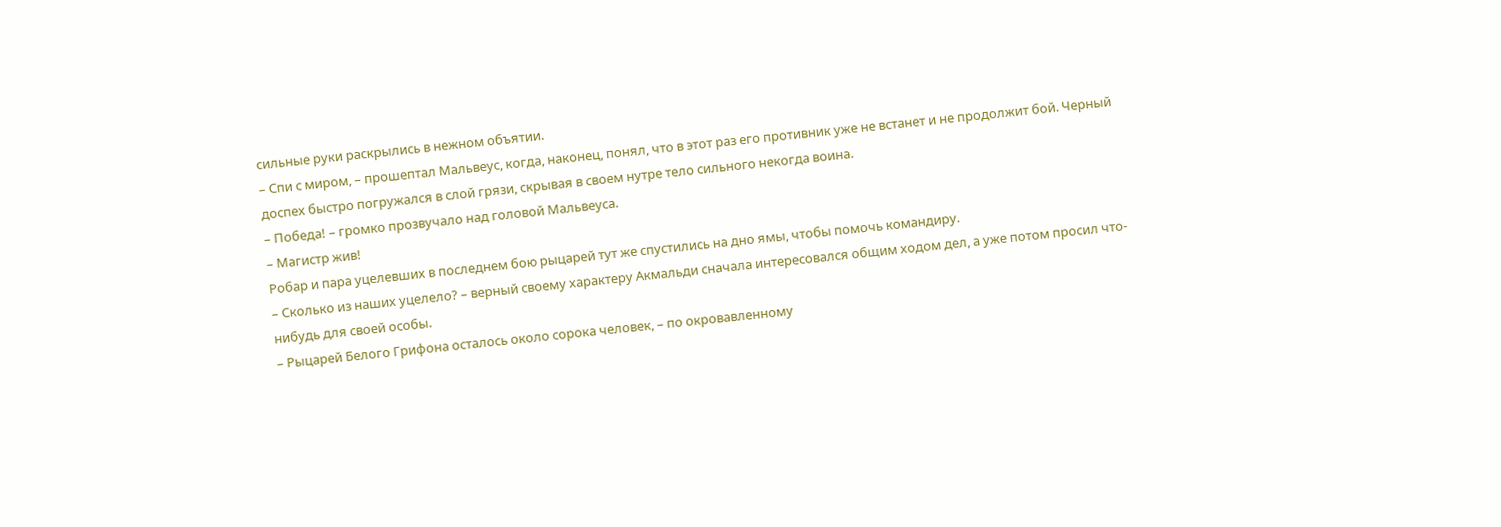сильные руки раскрылись в нежном объятии.
– Спи с миром, – прошептал Мальвеус, когда, наконец, понял, что в этот раз его противник уже не встанет и не продолжит бой. Черный доспех быстро погружался в слой грязи, скрывая в своем нутре тело сильного некогда воина.
– Победа! – громко прозвучало над головой Мальвеуса.
– Магистр жив!
Робар и пара уцелевших в последнем бою рыцарей тут же спустились на дно ямы, чтобы помочь командиру.
– Сколько из наших уцелело? – верный своему характеру Акмальди сначала интересовался общим ходом дел, а уже потом просил что-нибудь для своей особы.
– Рыцарей Белого Грифона осталось около сорока человек, – по окровавленному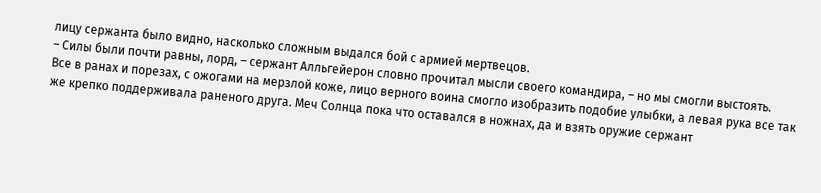лицу сержанта было видно, насколько сложным выдался бой с армией мертвецов.
– Силы были почти равны, лорд, – сержант Алльгейерон словно прочитал мысли своего командира, – но мы смогли выстоять.
Все в ранах и порезах, с ожогами на мерзлой коже, лицо верного воина смогло изобразить подобие улыбки, а левая рука все так же крепко поддерживала раненого друга. Меч Солнца пока что оставался в ножнах, да и взять оружие сержант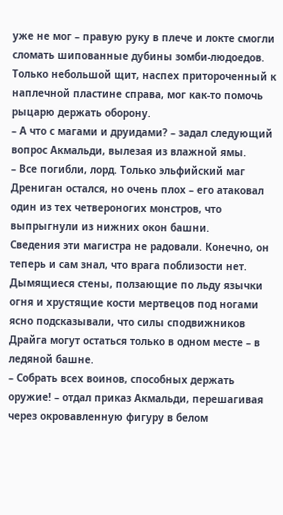уже не мог – правую руку в плече и локте смогли сломать шипованные дубины зомби-людоедов. Только небольшой щит, наспех притороченный к наплечной пластине справа, мог как-то помочь рыцарю держать оборону.
– А что с магами и друидами? – задал следующий вопрос Акмальди, вылезая из влажной ямы.
– Все погибли, лорд. Только эльфийский маг Дрениган остался, но очень плох – его атаковал один из тех четвероногих монстров, что выпрыгнули из нижних окон башни.
Сведения эти магистра не радовали. Конечно, он теперь и сам знал, что врага поблизости нет. Дымящиеся стены, ползающие по льду язычки огня и хрустящие кости мертвецов под ногами ясно подсказывали, что силы сподвижников Драйга могут остаться только в одном месте – в ледяной башне.
– Собрать всех воинов, способных держать оружие! – отдал приказ Акмальди, перешагивая через окровавленную фигуру в белом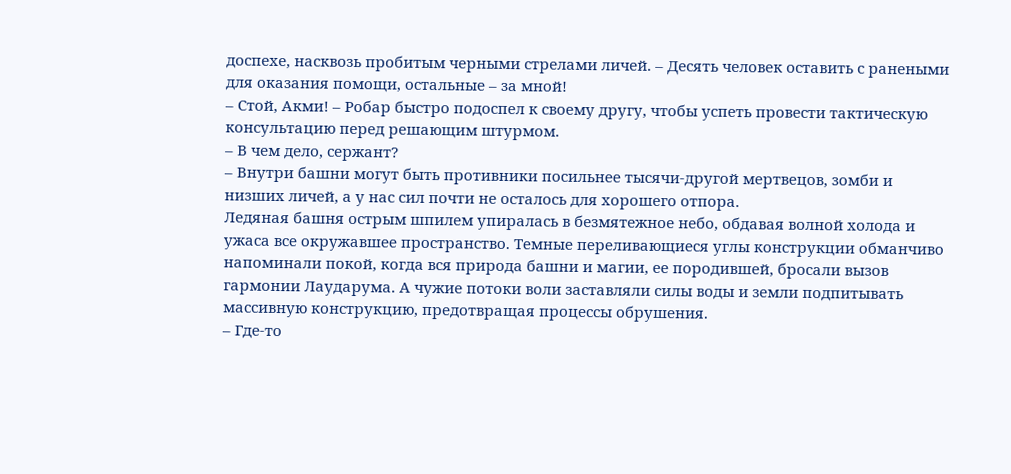доспехе, насквозь пробитым черными стрелами личей. – Десять человек оставить с ранеными для оказания помощи, остальные – за мной!
– Стой, Акми! – Робар быстро подоспел к своему другу, чтобы успеть провести тактическую консультацию перед решающим штурмом.
– В чем дело, сержант?
– Внутри башни могут быть противники посильнее тысячи-другой мертвецов, зомби и низших личей, а у нас сил почти не осталось для хорошего отпора.
Ледяная башня острым шпилем упиралась в безмятежное небо, обдавая волной холода и ужаса все окружавшее пространство. Темные переливающиеся углы конструкции обманчиво напоминали покой, когда вся природа башни и магии, ее породившей, бросали вызов гармонии Лаударума. А чужие потоки воли заставляли силы воды и земли подпитывать массивную конструкцию, предотвращая процессы обрушения.
– Где-то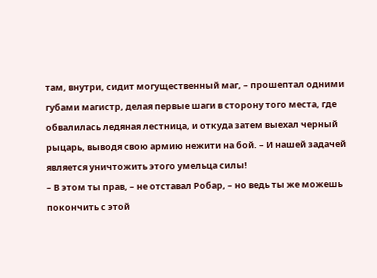там, внутри, сидит могущественный маг, – прошептал одними губами магистр, делая первые шаги в сторону того места, где обвалилась ледяная лестница, и откуда затем выехал черный рыцарь, выводя свою армию нежити на бой. – И нашей задачей является уничтожить этого умельца силы!
– В этом ты прав, – не отставал Робар, – но ведь ты же можешь покончить с этой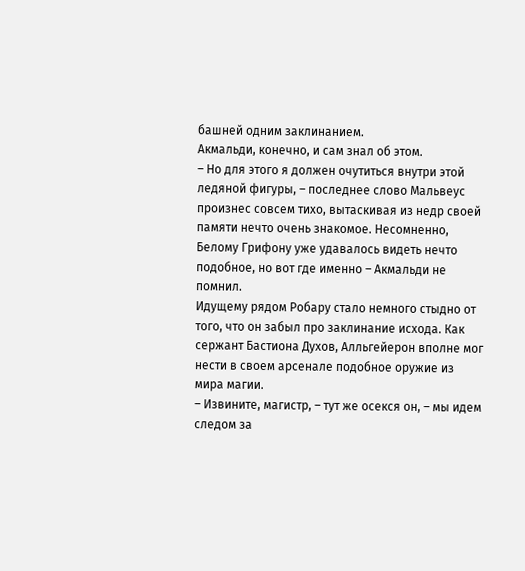башней одним заклинанием.
Акмальди, конечно, и сам знал об этом.
– Но для этого я должен очутиться внутри этой ледяной фигуры, – последнее слово Мальвеус произнес совсем тихо, вытаскивая из недр своей памяти нечто очень знакомое. Несомненно, Белому Грифону уже удавалось видеть нечто подобное, но вот где именно – Акмальди не помнил.
Идущему рядом Робару стало немного стыдно от того, что он забыл про заклинание исхода. Как сержант Бастиона Духов, Алльгейерон вполне мог нести в своем арсенале подобное оружие из мира магии.
– Извините, магистр, – тут же осекся он, – мы идем следом за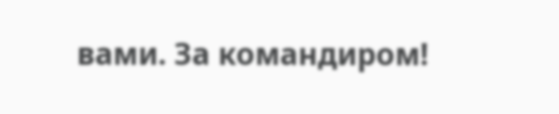вами. За командиром!